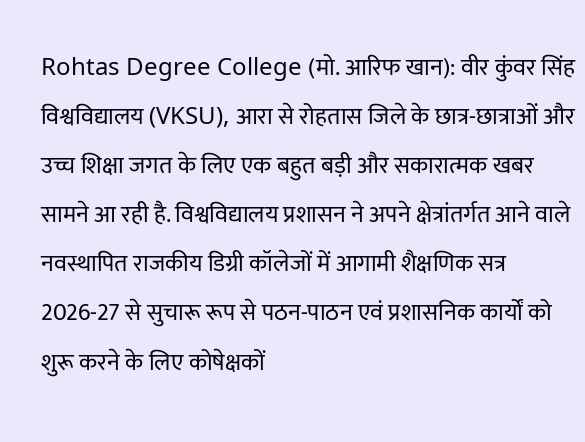Rohtas Degree College (मो. आरिफ खान): वीर कुंवर सिंह विश्वविद्यालय (VKSU), आरा से रोहतास जिले के छात्र-छात्राओं और उच्च शिक्षा जगत के लिए एक बहुत बड़ी और सकारात्मक खबर सामने आ रही है. विश्वविद्यालय प्रशासन ने अपने क्षेत्रांतर्गत आने वाले नवस्थापित राजकीय डिग्री कॉलेजों में आगामी शैक्षणिक सत्र 2026-27 से सुचारू रूप से पठन-पाठन एवं प्रशासनिक कार्यों को शुरू करने के लिए कोषेक्षकों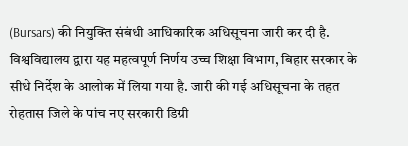(Bursars) की नियुक्ति संबंधी आधिकारिक अधिसूचना जारी कर दी है.
विश्वविद्यालय द्वारा यह महत्वपूर्ण निर्णय उच्च शिक्षा विभाग, बिहार सरकार के सीधे निर्देश के आलोक में लिया गया है. जारी की गई अधिसूचना के तहत रोहतास जिले के पांच नए सरकारी डिग्री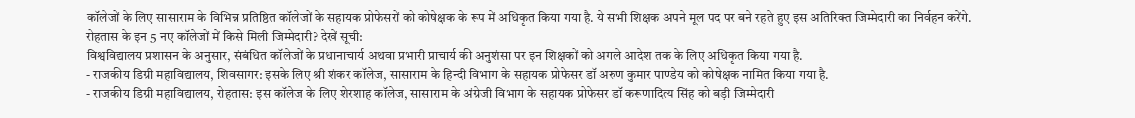कॉलेजों के लिए सासाराम के विभिन्न प्रतिष्ठित कॉलेजों के सहायक प्रोफेसरों को कोषेक्षक के रूप में अधिकृत किया गया है. ये सभी शिक्षक अपने मूल पद पर बने रहते हुए इस अतिरिक्त जिम्मेदारी का निर्वहन करेंगे.
रोहतास के इन 5 नए कॉलेजों में किसे मिली जिम्मेदारी? देखें सूची:
विश्वविद्यालय प्रशासन के अनुसार, संबंधित कॉलेजों के प्रधानाचार्य अथवा प्रभारी प्राचार्य की अनुशंसा पर इन शिक्षकों को अगले आदेश तक के लिए अधिकृत किया गया है.
- राजकीय डिग्री महाविद्यालय, शिवसागर: इसके लिए श्री शंकर कॉलेज, सासाराम के हिन्दी विभाग के सहायक प्रोफेसर डॉ अरुण कुमार पाण्डेय को कोषेक्षक नामित किया गया है.
- राजकीय डिग्री महाविद्यालय, रोहतास: इस कॉलेज के लिए शेरशाह कॉलेज, सासाराम के अंग्रेजी विभाग के सहायक प्रोफेसर डॉ करूणादित्य सिंह को बड़ी जिम्मेदारी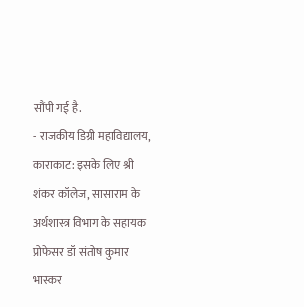सौंपी गई है.
- राजकीय डिग्री महाविद्यालय, काराकाट: इसके लिए श्री शंकर कॉलेज, सासाराम के अर्थशास्त्र विभाग के सहायक प्रोफेसर डॉ संतोष कुमार भास्कर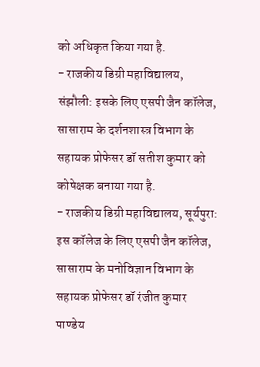को अधिकृत किया गया है.
- राजकीय डिग्री महाविद्यालय, संझौली: इसके लिए एसपी जैन कॉलेज, सासाराम के दर्शनशास्त्र विभाग के सहायक प्रोफेसर डॉ सतीश कुमार को कोषेक्षक बनाया गया है.
- राजकीय डिग्री महाविद्यालय, सूर्यपुरा: इस कॉलेज के लिए एसपी जैन कॉलेज, सासाराम के मनोविज्ञान विभाग के सहायक प्रोफेसर डॉ रंजीत कुमार पाण्डेय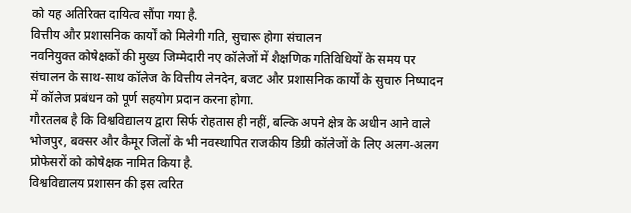को यह अतिरिक्त दायित्व सौंपा गया है.
वित्तीय और प्रशासनिक कार्यों को मिलेगी गति, सुचारू होगा संचालन
नवनियुक्त कोषेक्षकों की मुख्य जिम्मेदारी नए कॉलेजों में शैक्षणिक गतिविधियों के समय पर संचालन के साथ-साथ कॉलेज के वित्तीय लेनदेन, बजट और प्रशासनिक कार्यों के सुचारु निष्पादन में कॉलेज प्रबंधन को पूर्ण सहयोग प्रदान करना होगा.
गौरतलब है कि विश्वविद्यालय द्वारा सिर्फ रोहतास ही नहीं, बल्कि अपने क्षेत्र के अधीन आने वाले भोजपुर, बक्सर और कैमूर जिलों के भी नवस्थापित राजकीय डिग्री कॉलेजों के लिए अलग-अलग प्रोफेसरों को कोषेक्षक नामित किया है.
विश्वविद्यालय प्रशासन की इस त्वरित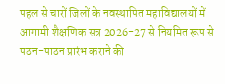पहल से चारों जिलों के नवस्थापित महाविद्यालयों में आगामी शैक्षणिक सत्र 2026-27 से नियमित रूप से पठन-पाठन प्रारंभ कराने की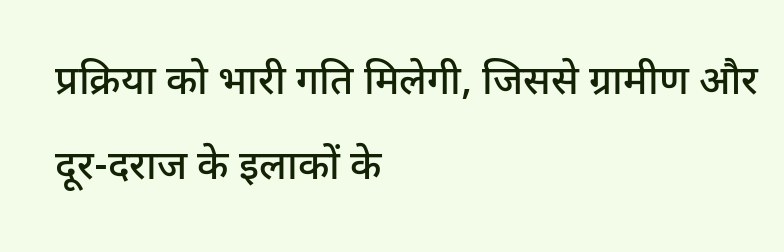प्रक्रिया को भारी गति मिलेगी, जिससे ग्रामीण और दूर-दराज के इलाकों के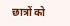छात्रों को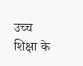उच्च शिक्षा के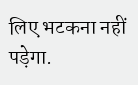लिए भटकना नहीं पड़ेगा.